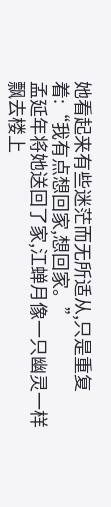她看起来有些迷茫而无所适从,只是重复着:“我有点想回家,想回家。”
孟延年将她送回了家,江蝉月像一只幽灵一样飘去楼上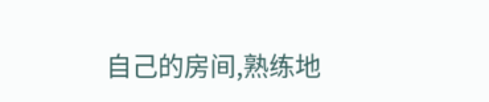自己的房间,熟练地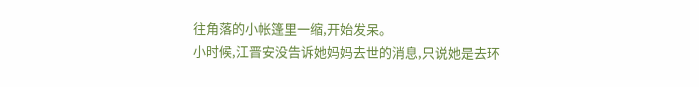往角落的小帐篷里一缩,开始发呆。
小时候,江晋安没告诉她妈妈去世的消息,只说她是去环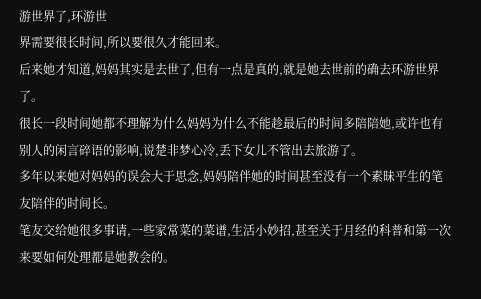游世界了,环游世
界需要很长时间,所以要很久才能回来。
后来她才知道,妈妈其实是去世了,但有一点是真的,就是她去世前的确去环游世界了。
很长一段时间她都不理解为什么妈妈为什么不能趁最后的时间多陪陪她,或许也有别人的闲言碎语的影响,说楚非梦心冷,丢下女儿不管出去旅游了。
多年以来她对妈妈的误会大于思念,妈妈陪伴她的时间甚至没有一个素昧平生的笔友陪伴的时间长。
笔友交给她很多事请,一些家常菜的菜谱,生活小妙招,甚至关于月经的科普和第一次来要如何处理都是她教会的。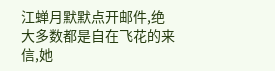江蝉月默默点开邮件,绝大多数都是自在飞花的来信,她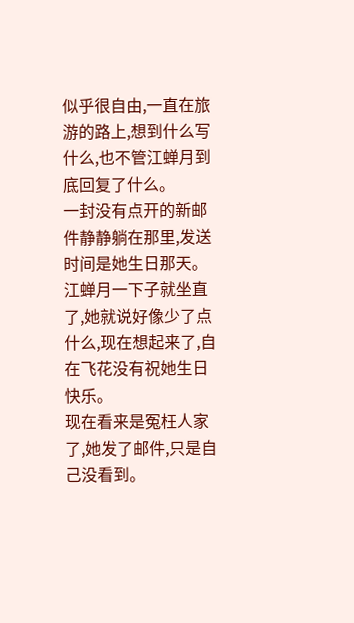似乎很自由,一直在旅游的路上,想到什么写什么,也不管江蝉月到底回复了什么。
一封没有点开的新邮件静静躺在那里,发送时间是她生日那天。
江蝉月一下子就坐直了,她就说好像少了点什么,现在想起来了,自在飞花没有祝她生日快乐。
现在看来是冤枉人家了,她发了邮件,只是自己没看到。